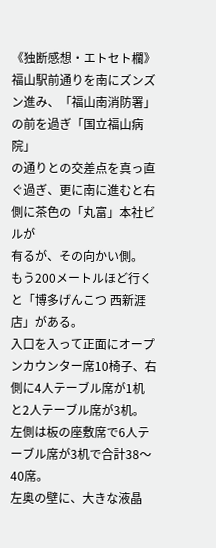《独断感想・エトセト欄》
福山駅前通りを南にズンズン進み、「福山南消防署」の前を過ぎ「国立福山病院」
の通りとの交差点を真っ直ぐ過ぎ、更に南に進むと右側に茶色の「丸富」本社ビルが
有るが、その向かい側。
もう200メートルほど行くと「博多げんこつ 西新涯店」がある。
入口を入って正面にオープンカウンター席10椅子、右側に4人テーブル席が1机
と2人テーブル席が3机。
左側は板の座敷席で6人テーブル席が3机で合計38〜40席。
左奥の壁に、大きな液晶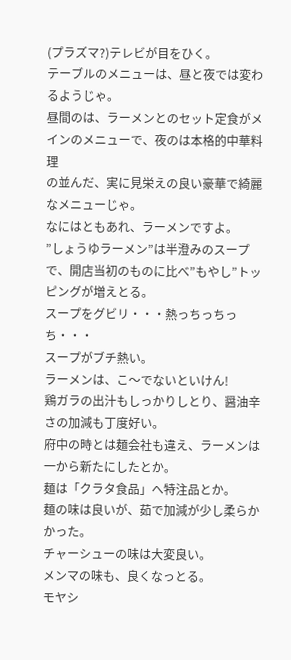(プラズマ?)テレビが目をひく。
テーブルのメニューは、昼と夜では変わるようじゃ。
昼間のは、ラーメンとのセット定食がメインのメニューで、夜のは本格的中華料理
の並んだ、実に見栄えの良い豪華で綺麗なメニューじゃ。
なにはともあれ、ラーメンですよ。
”しょうゆラーメン”は半澄みのスープで、開店当初のものに比べ”もやし”トッ
ピングが増えとる。
スープをグビリ・・・熱っちっちっち・・・
スープがブチ熱い。
ラーメンは、こ〜でないといけん!
鶏ガラの出汁もしっかりしとり、醤油辛さの加減も丁度好い。
府中の時とは麺会社も違え、ラーメンは一から新たにしたとか。
麺は「クラタ食品」へ特注品とか。
麺の味は良いが、茹で加減が少し柔らかかった。
チャーシューの味は大変良い。
メンマの味も、良くなっとる。
モヤシ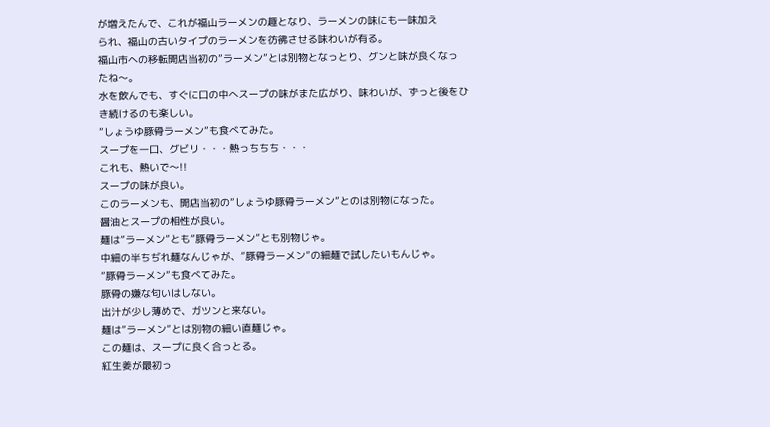が増えたんで、これが福山ラーメンの趣となり、ラーメンの味にも一味加え
られ、福山の古いタイプのラーメンを彷彿させる味わいが有る。
福山市への移転開店当初の”ラーメン”とは別物となっとり、グンと味が良くなっ
たね〜。
水を飲んでも、すぐに口の中へスープの味がまた広がり、味わいが、ずっと後をひ
き続けるのも楽しい。
”しょうゆ豚骨ラーメン”も食べてみた。
スープを一口、グビリ・・・熱っちちち・・・
これも、熱いで〜!!
スープの味が良い。
このラーメンも、開店当初の”しょうゆ豚骨ラーメン”とのは別物になった。
醤油とスープの相性が良い。
麺は”ラーメン”とも”豚骨ラーメン”とも別物じゃ。
中細の半ちぢれ麺なんじゃが、”豚骨ラーメン”の細麺で試したいもんじゃ。
”豚骨ラーメン”も食べてみた。
豚骨の嫌な匂いはしない。
出汁が少し薄めで、ガツンと来ない。
麺は”ラーメン”とは別物の細い直麺じゃ。
この麺は、スープに良く合っとる。
紅生姜が最初っ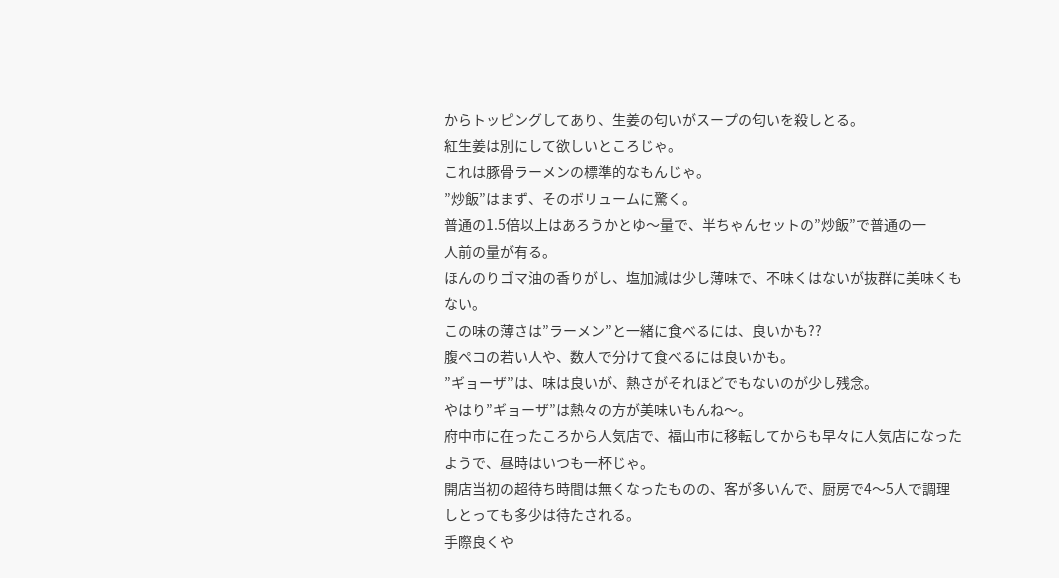からトッピングしてあり、生姜の匂いがスープの匂いを殺しとる。
紅生姜は別にして欲しいところじゃ。
これは豚骨ラーメンの標準的なもんじゃ。
”炒飯”はまず、そのボリュームに驚く。
普通の1.5倍以上はあろうかとゆ〜量で、半ちゃんセットの”炒飯”で普通の一
人前の量が有る。
ほんのりゴマ油の香りがし、塩加減は少し薄味で、不味くはないが抜群に美味くも
ない。
この味の薄さは”ラーメン”と一緒に食べるには、良いかも??
腹ペコの若い人や、数人で分けて食べるには良いかも。
”ギョーザ”は、味は良いが、熱さがそれほどでもないのが少し残念。
やはり”ギョーザ”は熱々の方が美味いもんね〜。
府中市に在ったころから人気店で、福山市に移転してからも早々に人気店になった
ようで、昼時はいつも一杯じゃ。
開店当初の超待ち時間は無くなったものの、客が多いんで、厨房で4〜5人で調理
しとっても多少は待たされる。
手際良くや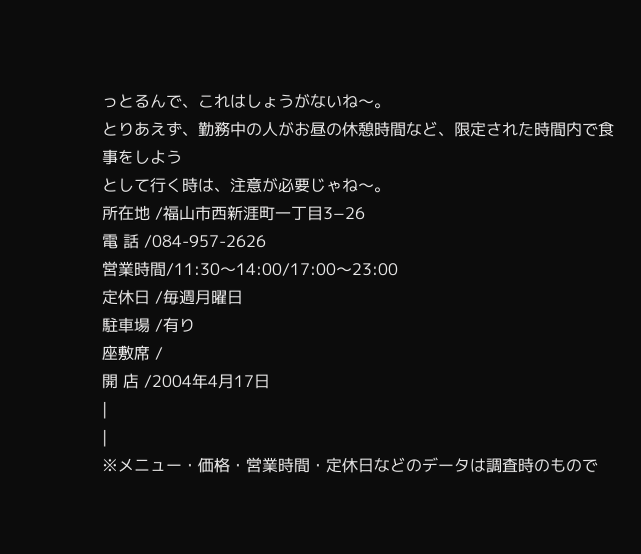っとるんで、これはしょうがないね〜。
とりあえず、勤務中の人がお昼の休憩時間など、限定された時間内で食事をしよう
として行く時は、注意が必要じゃね〜。
所在地 /福山市西新涯町一丁目3−26
電 話 /084-957-2626
営業時間/11:30〜14:00/17:00〜23:00
定休日 /毎週月曜日
駐車場 /有り
座敷席 /
開 店 /2004年4月17日
|
|
※メニュー・価格・営業時間・定休日などのデータは調査時のもので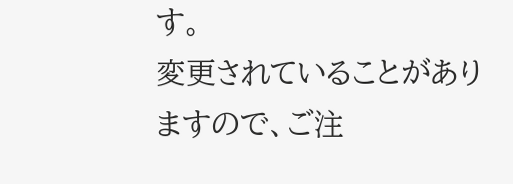す。
変更されていることがありますので、ご注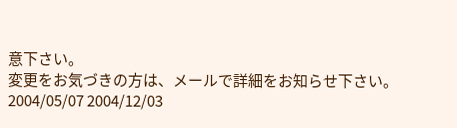意下さい。
変更をお気づきの方は、メールで詳細をお知らせ下さい。
2004/05/07 2004/12/03